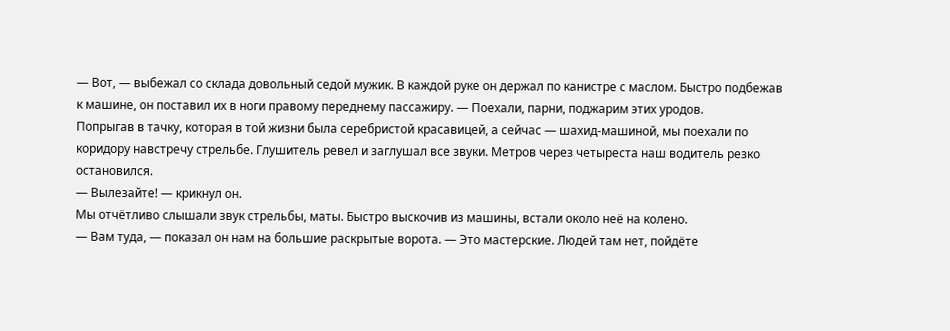— Вот, — выбежал со склада довольный седой мужик. В каждой руке он держал по канистре с маслом. Быстро подбежав к машине, он поставил их в ноги правому переднему пассажиру. — Поехали, парни, поджарим этих уродов.
Попрыгав в тачку, которая в той жизни была серебристой красавицей, а сейчас — шахид-машиной, мы поехали по коридору навстречу стрельбе. Глушитель ревел и заглушал все звуки. Метров через четыреста наш водитель резко остановился.
— Вылезайте! — крикнул он.
Мы отчётливо слышали звук стрельбы, маты. Быстро выскочив из машины, встали около неё на колено.
— Вам туда, — показал он нам на большие раскрытые ворота. — Это мастерские. Людей там нет, пойдёте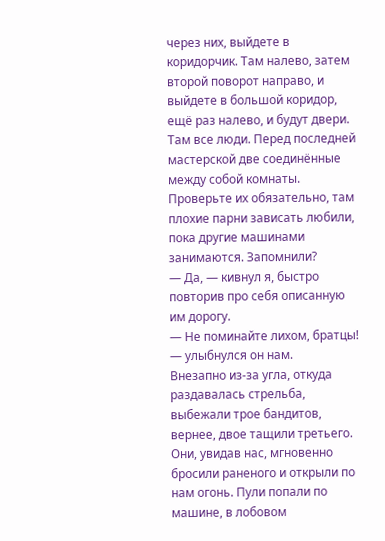через них, выйдете в коридорчик. Там налево, затем второй поворот направо, и выйдете в большой коридор, ещё раз налево, и будут двери. Там все люди. Перед последней мастерской две соединённые между собой комнаты. Проверьте их обязательно, там плохие парни зависать любили, пока другие машинами занимаются. Запомнили?
— Да, — кивнул я, быстро повторив про себя описанную им дорогу.
— Не поминайте лихом, братцы! — улыбнулся он нам.
Внезапно из-за угла, откуда раздавалась стрельба, выбежали трое бандитов, вернее, двое тащили третьего. Они, увидав нас, мгновенно бросили раненого и открыли по нам огонь. Пули попали по машине, в лобовом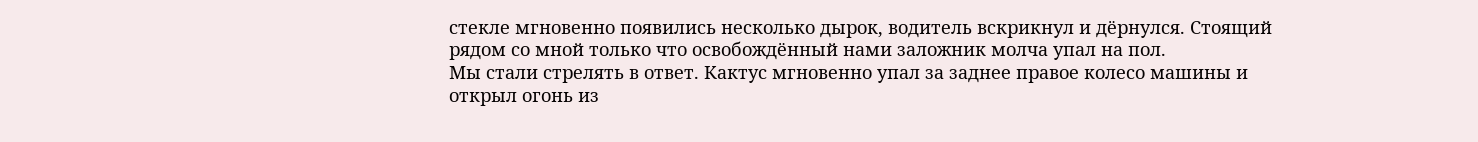стекле мгновенно появились несколько дырок, водитель вскрикнул и дёрнулся. Стоящий рядом со мной только что освобождённый нами заложник молча упал на пол.
Мы стали стрелять в ответ. Кактус мгновенно упал за заднее правое колесо машины и открыл огонь из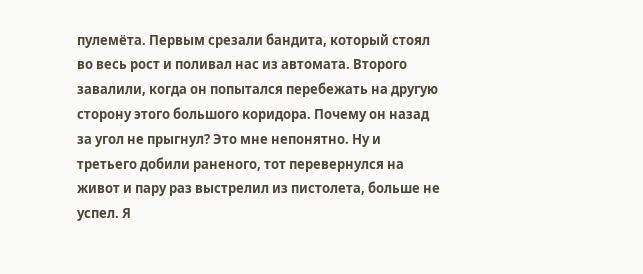пулемёта. Первым срезали бандита, который стоял во весь рост и поливал нас из автомата. Второго завалили, когда он попытался перебежать на другую сторону этого большого коридора. Почему он назад за угол не прыгнул? Это мне непонятно. Ну и третьего добили раненого, тот перевернулся на живот и пару раз выстрелил из пистолета, больше не успел. Я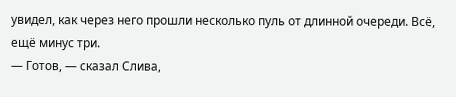увидел, как через него прошли несколько пуль от длинной очереди. Всё, ещё минус три.
— Готов, — сказал Слива,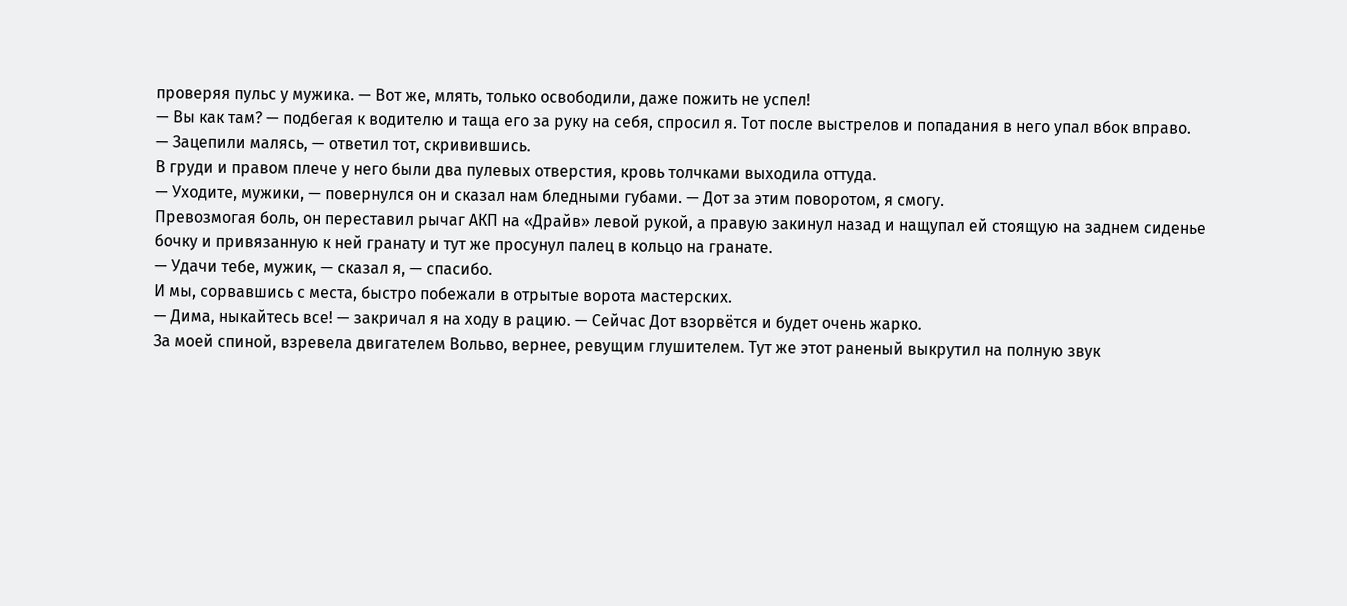проверяя пульс у мужика. — Вот же, млять, только освободили, даже пожить не успел!
— Вы как там? — подбегая к водителю и таща его за руку на себя, спросил я. Тот после выстрелов и попадания в него упал вбок вправо.
— Зацепили малясь, — ответил тот, скривившись.
В груди и правом плече у него были два пулевых отверстия, кровь толчками выходила оттуда.
— Уходите, мужики, — повернулся он и сказал нам бледными губами. — Дот за этим поворотом, я смогу.
Превозмогая боль, он переставил рычаг АКП на «Драйв» левой рукой, а правую закинул назад и нащупал ей стоящую на заднем сиденье бочку и привязанную к ней гранату и тут же просунул палец в кольцо на гранате.
— Удачи тебе, мужик, — сказал я, — спасибо.
И мы, сорвавшись с места, быстро побежали в отрытые ворота мастерских.
— Дима, ныкайтесь все! — закричал я на ходу в рацию. — Сейчас Дот взорвётся и будет очень жарко.
За моей спиной, взревела двигателем Вольво, вернее, ревущим глушителем. Тут же этот раненый выкрутил на полную звук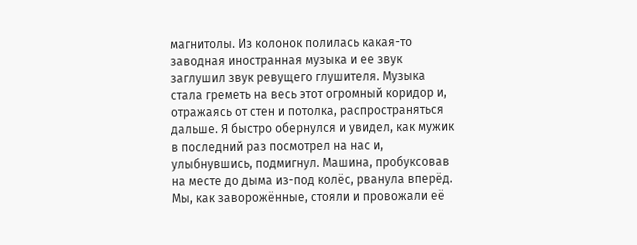магнитолы. Из колонок полилась какая-то заводная иностранная музыка и ее звук заглушил звук ревущего глушителя. Музыка стала греметь на весь этот огромный коридор и, отражаясь от стен и потолка, распространяться дальше. Я быстро обернулся и увидел, как мужик в последний раз посмотрел на нас и, улыбнувшись, подмигнул. Машина, пробуксовав на месте до дыма из-под колёс, рванула вперёд. Мы, как заворожённые, стояли и провожали её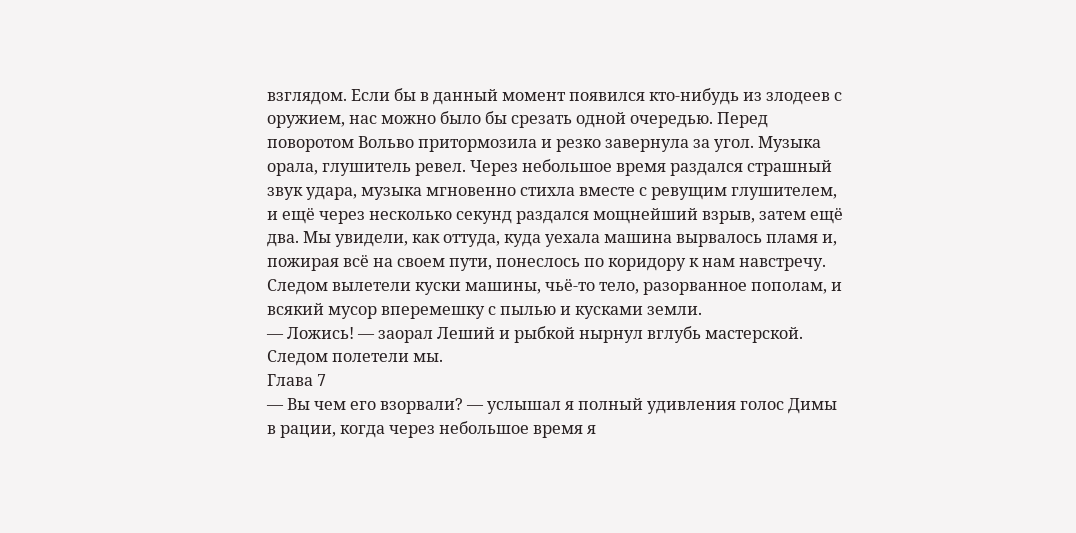взглядом. Если бы в данный момент появился кто-нибудь из злодеев с оружием, нас можно было бы срезать одной очередью. Перед поворотом Вольво притормозила и резко завернула за угол. Музыка орала, глушитель ревел. Через небольшое время раздался страшный звук удара, музыка мгновенно стихла вместе с ревущим глушителем, и ещё через несколько секунд раздался мощнейший взрыв, затем ещё два. Мы увидели, как оттуда, куда уехала машина вырвалось пламя и, пожирая всё на своем пути, понеслось по коридору к нам навстречу. Следом вылетели куски машины, чьё-то тело, разорванное пополам, и всякий мусор вперемешку с пылью и кусками земли.
— Ложись! — заорал Леший и рыбкой нырнул вглубь мастерской. Следом полетели мы.
Глава 7
— Вы чем его взорвали? — услышал я полный удивления голос Димы в рации, когда через небольшое время я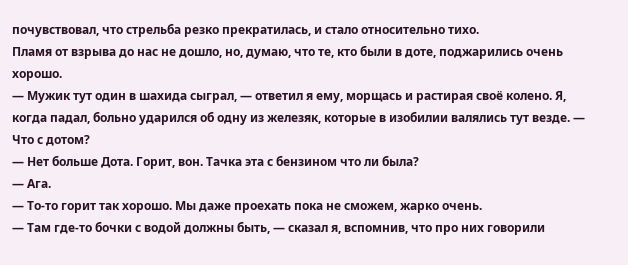почувствовал, что стрельба резко прекратилась, и стало относительно тихо.
Пламя от взрыва до нас не дошло, но, думаю, что те, кто были в доте, поджарились очень хорошо.
— Мужик тут один в шахида сыграл, — ответил я ему, морщась и растирая своё колено. Я, когда падал, больно ударился об одну из железяк, которые в изобилии валялись тут везде. — Что с дотом?
— Нет больше Дота. Горит, вон. Тачка эта с бензином что ли была?
— Ага.
— То-то горит так хорошо. Мы даже проехать пока не сможем, жарко очень.
— Там где-то бочки с водой должны быть, — сказал я, вспомнив, что про них говорили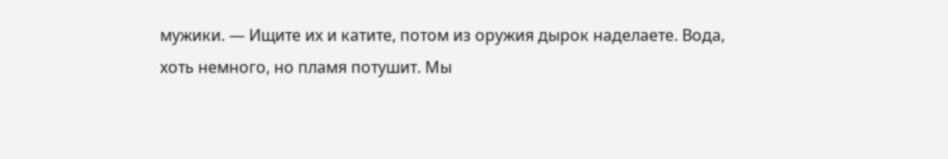мужики. — Ищите их и катите, потом из оружия дырок наделаете. Вода, хоть немного, но пламя потушит. Мы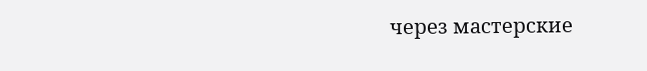через мастерские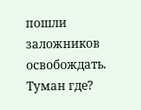пошли заложников освобождать. Туман где?